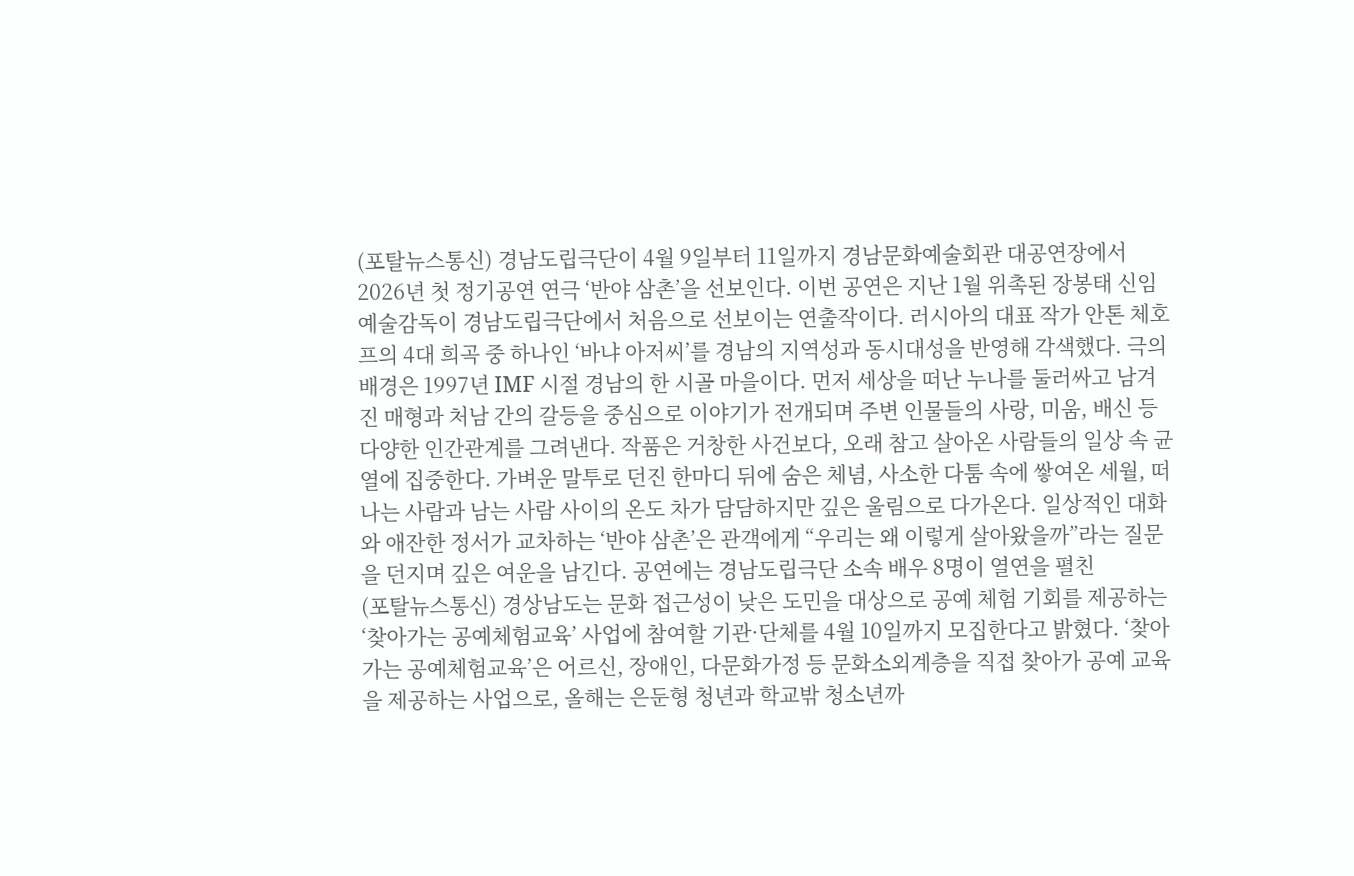(포탈뉴스통신) 경남도립극단이 4월 9일부터 11일까지 경남문화예술회관 대공연장에서 2026년 첫 정기공연 연극 ‘반야 삼촌’을 선보인다. 이번 공연은 지난 1월 위촉된 장봉태 신임 예술감독이 경남도립극단에서 처음으로 선보이는 연출작이다. 러시아의 대표 작가 안톤 체호프의 4대 희곡 중 하나인 ‘바냐 아저씨’를 경남의 지역성과 동시대성을 반영해 각색했다. 극의 배경은 1997년 IMF 시절 경남의 한 시골 마을이다. 먼저 세상을 떠난 누나를 둘러싸고 남겨진 매형과 처남 간의 갈등을 중심으로 이야기가 전개되며 주변 인물들의 사랑, 미움, 배신 등 다양한 인간관계를 그려낸다. 작품은 거창한 사건보다, 오래 참고 살아온 사람들의 일상 속 균열에 집중한다. 가벼운 말투로 던진 한마디 뒤에 숨은 체념, 사소한 다툼 속에 쌓여온 세월, 떠나는 사람과 남는 사람 사이의 온도 차가 담담하지만 깊은 울림으로 다가온다. 일상적인 대화와 애잔한 정서가 교차하는 ‘반야 삼촌’은 관객에게 “우리는 왜 이렇게 살아왔을까”라는 질문을 던지며 깊은 여운을 남긴다. 공연에는 경남도립극단 소속 배우 8명이 열연을 펼친
(포탈뉴스통신) 경상남도는 문화 접근성이 낮은 도민을 대상으로 공예 체험 기회를 제공하는 ‘찾아가는 공예체험교육’ 사업에 참여할 기관·단체를 4월 10일까지 모집한다고 밝혔다. ‘찾아가는 공예체험교육’은 어르신, 장애인, 다문화가정 등 문화소외계층을 직접 찾아가 공예 교육을 제공하는 사업으로, 올해는 은둔형 청년과 학교밖 청소년까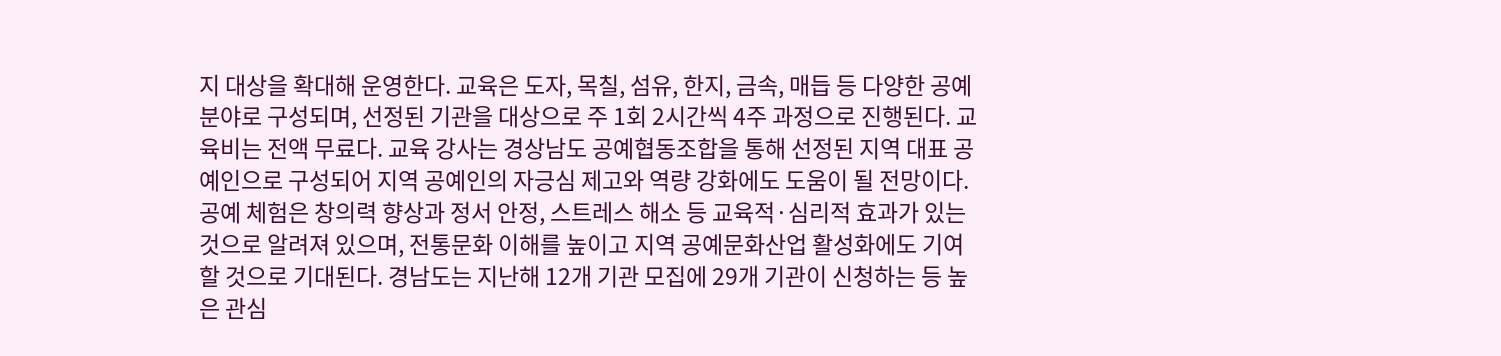지 대상을 확대해 운영한다. 교육은 도자, 목칠, 섬유, 한지, 금속, 매듭 등 다양한 공예 분야로 구성되며, 선정된 기관을 대상으로 주 1회 2시간씩 4주 과정으로 진행된다. 교육비는 전액 무료다. 교육 강사는 경상남도 공예협동조합을 통해 선정된 지역 대표 공예인으로 구성되어 지역 공예인의 자긍심 제고와 역량 강화에도 도움이 될 전망이다. 공예 체험은 창의력 향상과 정서 안정, 스트레스 해소 등 교육적·심리적 효과가 있는 것으로 알려져 있으며, 전통문화 이해를 높이고 지역 공예문화산업 활성화에도 기여할 것으로 기대된다. 경남도는 지난해 12개 기관 모집에 29개 기관이 신청하는 등 높은 관심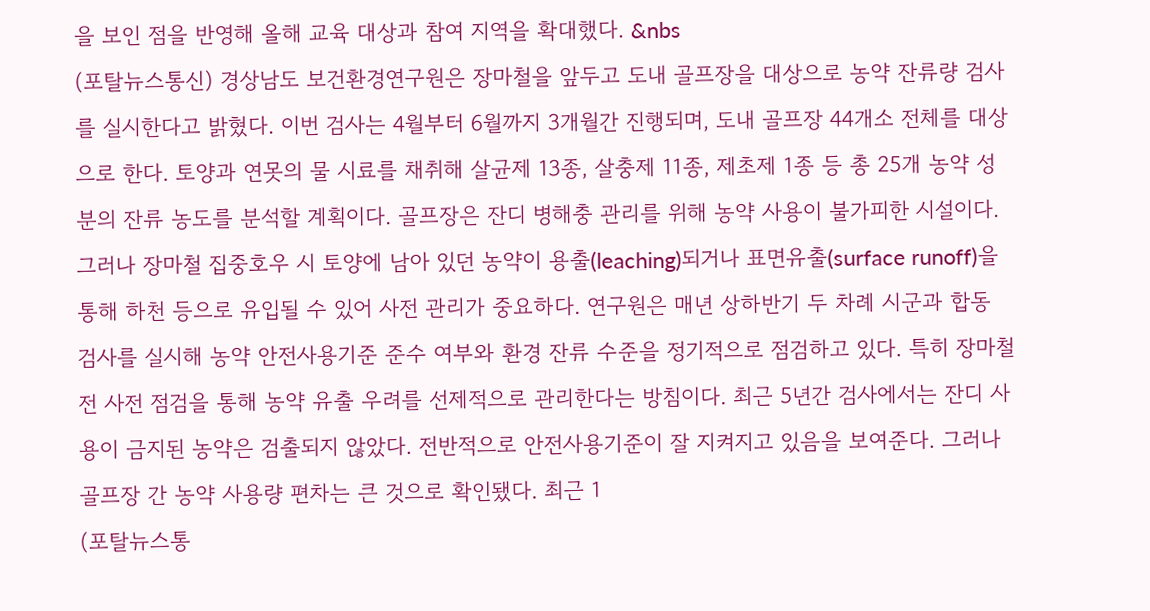을 보인 점을 반영해 올해 교육 대상과 참여 지역을 확대했다. &nbs
(포탈뉴스통신) 경상남도 보건환경연구원은 장마철을 앞두고 도내 골프장을 대상으로 농약 잔류량 검사를 실시한다고 밝혔다. 이번 검사는 4월부터 6월까지 3개월간 진행되며, 도내 골프장 44개소 전체를 대상으로 한다. 토양과 연못의 물 시료를 채취해 살균제 13종, 살충제 11종, 제초제 1종 등 총 25개 농약 성분의 잔류 농도를 분석할 계획이다. 골프장은 잔디 병해충 관리를 위해 농약 사용이 불가피한 시설이다. 그러나 장마철 집중호우 시 토양에 남아 있던 농약이 용출(leaching)되거나 표면유출(surface runoff)을 통해 하천 등으로 유입될 수 있어 사전 관리가 중요하다. 연구원은 매년 상하반기 두 차례 시군과 합동 검사를 실시해 농약 안전사용기준 준수 여부와 환경 잔류 수준을 정기적으로 점검하고 있다. 특히 장마철 전 사전 점검을 통해 농약 유출 우려를 선제적으로 관리한다는 방침이다. 최근 5년간 검사에서는 잔디 사용이 금지된 농약은 검출되지 않았다. 전반적으로 안전사용기준이 잘 지켜지고 있음을 보여준다. 그러나 골프장 간 농약 사용량 편차는 큰 것으로 확인됐다. 최근 1
(포탈뉴스통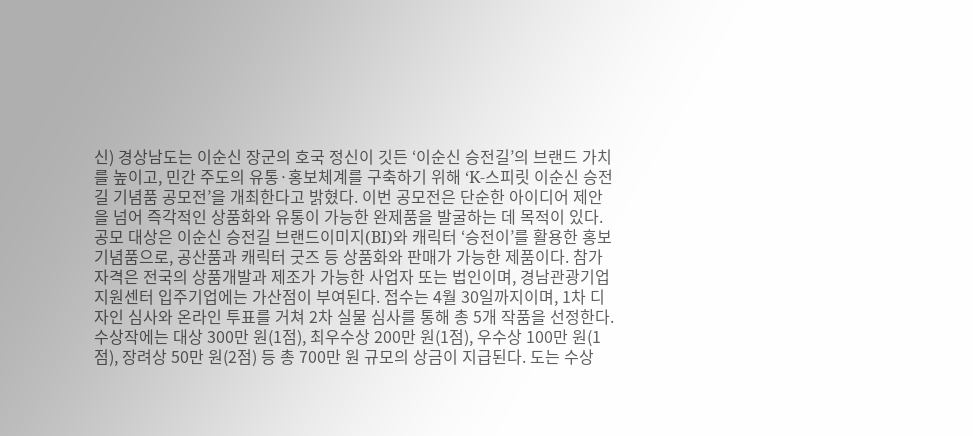신) 경상남도는 이순신 장군의 호국 정신이 깃든 ‘이순신 승전길’의 브랜드 가치를 높이고, 민간 주도의 유통·홍보체계를 구축하기 위해 ‘K-스피릿 이순신 승전길 기념품 공모전’을 개최한다고 밝혔다. 이번 공모전은 단순한 아이디어 제안을 넘어 즉각적인 상품화와 유통이 가능한 완제품을 발굴하는 데 목적이 있다. 공모 대상은 이순신 승전길 브랜드이미지(BI)와 캐릭터 ‘승전이’를 활용한 홍보 기념품으로, 공산품과 캐릭터 굿즈 등 상품화와 판매가 가능한 제품이다. 참가 자격은 전국의 상품개발과 제조가 가능한 사업자 또는 법인이며, 경남관광기업지원센터 입주기업에는 가산점이 부여된다. 접수는 4월 30일까지이며, 1차 디자인 심사와 온라인 투표를 거쳐 2차 실물 심사를 통해 총 5개 작품을 선정한다. 수상작에는 대상 300만 원(1점), 최우수상 200만 원(1점), 우수상 100만 원(1점), 장려상 50만 원(2점) 등 총 700만 원 규모의 상금이 지급된다. 도는 수상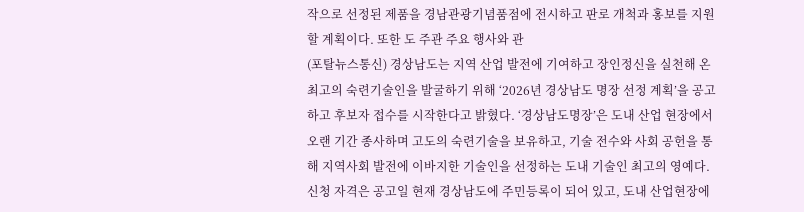작으로 선정된 제품을 경남관광기념품점에 전시하고 판로 개척과 홍보를 지원할 계획이다. 또한 도 주관 주요 행사와 관
(포탈뉴스통신) 경상남도는 지역 산업 발전에 기여하고 장인정신을 실천해 온 최고의 숙련기술인을 발굴하기 위해 ‘2026년 경상남도 명장 선정 계획’을 공고하고 후보자 접수를 시작한다고 밝혔다. ‘경상남도명장’은 도내 산업 현장에서 오랜 기간 종사하며 고도의 숙련기술을 보유하고, 기술 전수와 사회 공헌을 통해 지역사회 발전에 이바지한 기술인을 선정하는 도내 기술인 최고의 영예다. 신청 자격은 공고일 현재 경상남도에 주민등록이 되어 있고, 도내 산업현장에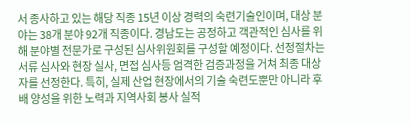서 종사하고 있는 해당 직종 15년 이상 경력의 숙련기술인이며, 대상 분야는 38개 분야 92개 직종이다. 경남도는 공정하고 객관적인 심사를 위해 분야별 전문가로 구성된 심사위원회를 구성할 예정이다. 선정절차는 서류 심사와 현장 실사, 면접 심사등 엄격한 검증과정을 거쳐 최종 대상자를 선정한다. 특히, 실제 산업 현장에서의 기술 숙련도뿐만 아니라 후배 양성을 위한 노력과 지역사회 봉사 실적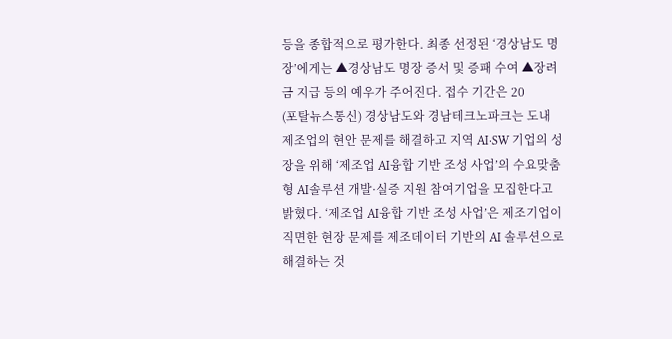등을 종합적으로 평가한다. 최종 선정된 ‘경상남도 명장’에게는 ▲경상남도 명장 증서 및 증패 수여 ▲장려금 지급 등의 예우가 주어진다. 접수 기간은 20
(포탈뉴스통신) 경상남도와 경남테크노파크는 도내 제조업의 현안 문제를 해결하고 지역 AI·SW 기업의 성장을 위해 ‘제조업 AI융합 기반 조성 사업’의 수요맞춤형 AI솔루션 개발·실증 지원 참여기업을 모집한다고 밝혔다. ‘제조업 AI융합 기반 조성 사업’은 제조기업이 직면한 현장 문제를 제조데이터 기반의 AI 솔루션으로 해결하는 것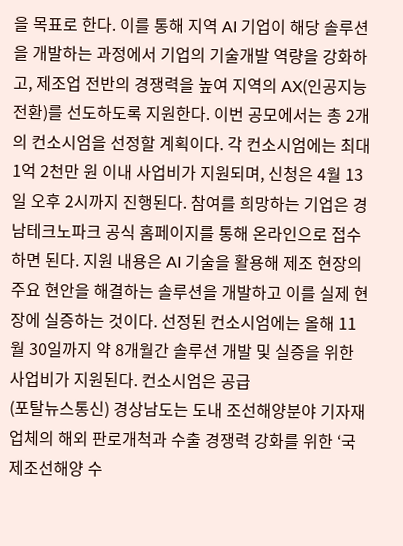을 목표로 한다. 이를 통해 지역 AI 기업이 해당 솔루션을 개발하는 과정에서 기업의 기술개발 역량을 강화하고, 제조업 전반의 경쟁력을 높여 지역의 AX(인공지능 전환)를 선도하도록 지원한다. 이번 공모에서는 총 2개의 컨소시엄을 선정할 계획이다. 각 컨소시엄에는 최대 1억 2천만 원 이내 사업비가 지원되며, 신청은 4월 13일 오후 2시까지 진행된다. 참여를 희망하는 기업은 경남테크노파크 공식 홈페이지를 통해 온라인으로 접수하면 된다. 지원 내용은 AI 기술을 활용해 제조 현장의 주요 현안을 해결하는 솔루션을 개발하고 이를 실제 현장에 실증하는 것이다. 선정된 컨소시엄에는 올해 11월 30일까지 약 8개월간 솔루션 개발 및 실증을 위한 사업비가 지원된다. 컨소시엄은 공급
(포탈뉴스통신) 경상남도는 도내 조선해양분야 기자재업체의 해외 판로개척과 수출 경쟁력 강화를 위한 ‘국제조선해양 수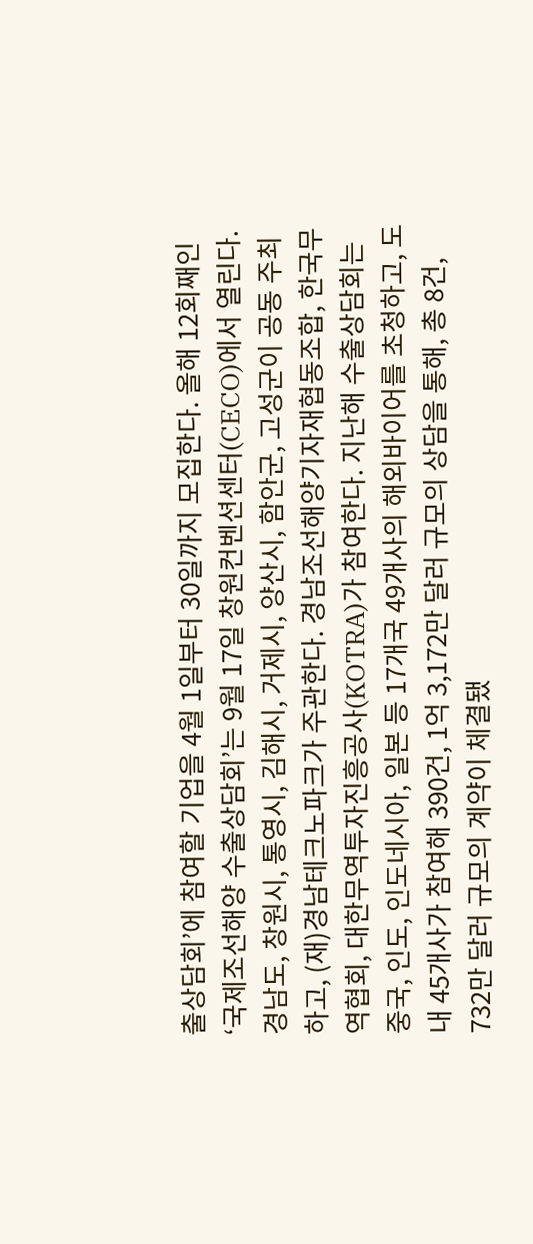출상담회’에 참여할 기업을 4월 1일부터 30일까지 모집한다. 올해 12회째인 ‘국제조선해양 수출상담회’는 9월 17일 창원컨벤션센터(CECO)에서 열린다. 경남도, 창원시, 통영시, 김해시, 거제시, 양산시, 함안군, 고성군이 공동 주최하고, (재)경남테크노파크가 주관한다. 경남조선해양기자재협동조합, 한국무역협회, 대한무역투자진흥공사(KOTRA)가 참여한다. 지난해 수출상담회는 중국, 인도, 인도네시아, 일본 등 17개국 49개사의 해외바이어를 초청하고, 도내 45개사가 참여해 390건, 1억 3,172만 달러 규모의 상담을 통해, 총 8건, 732만 달러 규모의 계약이 체결됐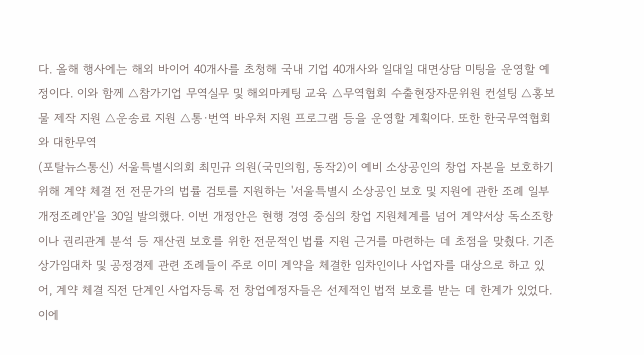다. 올해 행사에는 해외 바이어 40개사를 초청해 국내 기업 40개사와 일대일 대면상담 미팅을 운영할 예정이다. 이와 함께 △참가기업 무역실무 및 해외마케팅 교육 △무역협회 수출현장자문위원 컨설팅 △홍보물 제작 지원 △운송료 지원 △통·번역 바우처 지원 프로그램 등을 운영할 계획이다. 또한 한국무역협회와 대한무역
(포탈뉴스통신) 서울특별시의회 최민규 의원(국민의힘, 동작2)이 예비 소상공인의 창업 자본을 보호하기 위해 계약 체결 전 전문가의 법률 검토를 지원하는 '서울특별시 소상공인 보호 및 지원에 관한 조례 일부개정조례안'을 30일 발의했다. 이번 개정안은 현행 경영 중심의 창업 지원체계를 넘어 계약서상 독소조항이나 권리관계 분석 등 재산권 보호를 위한 전문적인 법률 지원 근거를 마련하는 데 초점을 맞췄다. 기존 상가임대차 및 공정경제 관련 조례들이 주로 이미 계약을 체결한 임차인이나 사업자를 대상으로 하고 있어, 계약 체결 직전 단계인 사업자등록 전 창업예정자들은 선제적인 법적 보호를 받는 데 한계가 있었다. 이에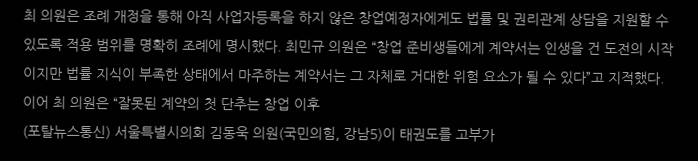최 의원은 조례 개정을 통해 아직 사업자등록을 하지 않은 창업예정자에게도 법률 및 권리관계 상담을 지원할 수 있도록 적용 범위를 명확히 조례에 명시했다. 최민규 의원은 “창업 준비생들에게 계약서는 인생을 건 도전의 시작이지만 법률 지식이 부족한 상태에서 마주하는 계약서는 그 자체로 거대한 위험 요소가 될 수 있다”고 지적했다. 이어 최 의원은 “잘못된 계약의 첫 단추는 창업 이후
(포탈뉴스통신) 서울특별시의회 김동욱 의원(국민의힘, 강남5)이 태권도를 고부가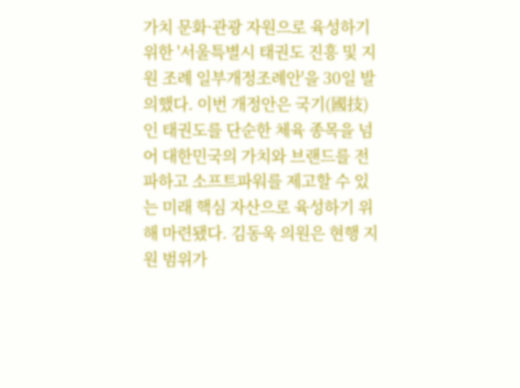가치 문화·관광 자원으로 육성하기 위한 '서울특별시 태권도 진흥 및 지원 조례 일부개정조례안'을 30일 발의했다. 이번 개정안은 국기(國技)인 태권도를 단순한 체육 종목을 넘어 대한민국의 가치와 브랜드를 전파하고 소프트파워를 제고할 수 있는 미래 핵심 자산으로 육성하기 위해 마련됐다. 김동욱 의원은 현행 지원 범위가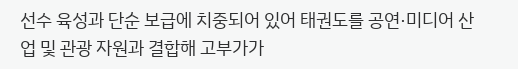선수 육성과 단순 보급에 치중되어 있어 태권도를 공연·미디어 산업 및 관광 자원과 결합해 고부가가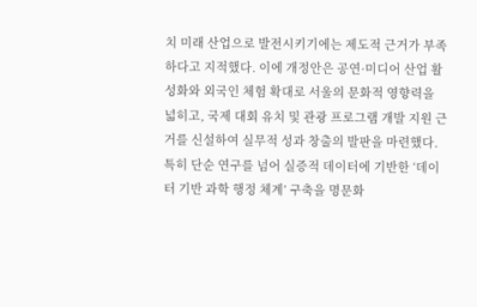치 미래 산업으로 발전시키기에는 제도적 근거가 부족하다고 지적했다. 이에 개정안은 공연·미디어 산업 활성화와 외국인 체험 확대로 서울의 문화적 영향력을 넓히고, 국제 대회 유치 및 관광 프로그램 개발 지원 근거를 신설하여 실무적 성과 창출의 발판을 마련했다. 특히 단순 연구를 넘어 실증적 데이터에 기반한 ‘데이터 기반 과학 행정 체계’ 구축을 명문화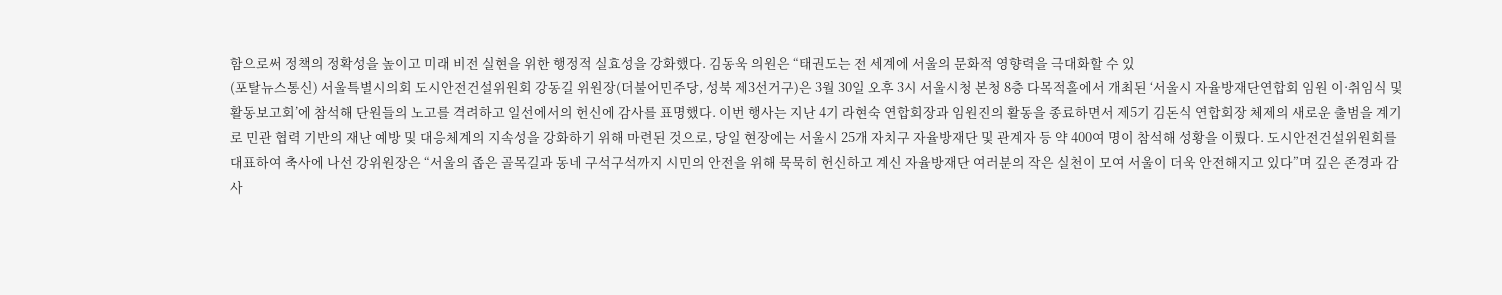함으로써 정책의 정확성을 높이고 미래 비전 실현을 위한 행정적 실효성을 강화했다. 김동욱 의원은 “태권도는 전 세계에 서울의 문화적 영향력을 극대화할 수 있
(포탈뉴스통신) 서울특별시의회 도시안전건설위원회 강동길 위원장(더불어민주당, 성북 제3선거구)은 3월 30일 오후 3시 서울시청 본청 8층 다목적홀에서 개최된 ‘서울시 자율방재단연합회 임원 이·취임식 및 활동보고회’에 참석해 단원들의 노고를 격려하고 일선에서의 헌신에 감사를 표명했다. 이번 행사는 지난 4기 라현숙 연합회장과 임원진의 활동을 종료하면서 제5기 김돈식 연합회장 체제의 새로운 출범을 계기로 민관 협력 기반의 재난 예방 및 대응체계의 지속성을 강화하기 위해 마련된 것으로, 당일 현장에는 서울시 25개 자치구 자율방재단 및 관계자 등 약 400여 명이 참석해 성황을 이뤘다. 도시안전건설위원회를 대표하여 축사에 나선 강위원장은 “서울의 좁은 골목길과 동네 구석구석까지 시민의 안전을 위해 묵묵히 헌신하고 계신 자율방재단 여러분의 작은 실천이 모여 서울이 더욱 안전해지고 있다”며 깊은 존경과 감사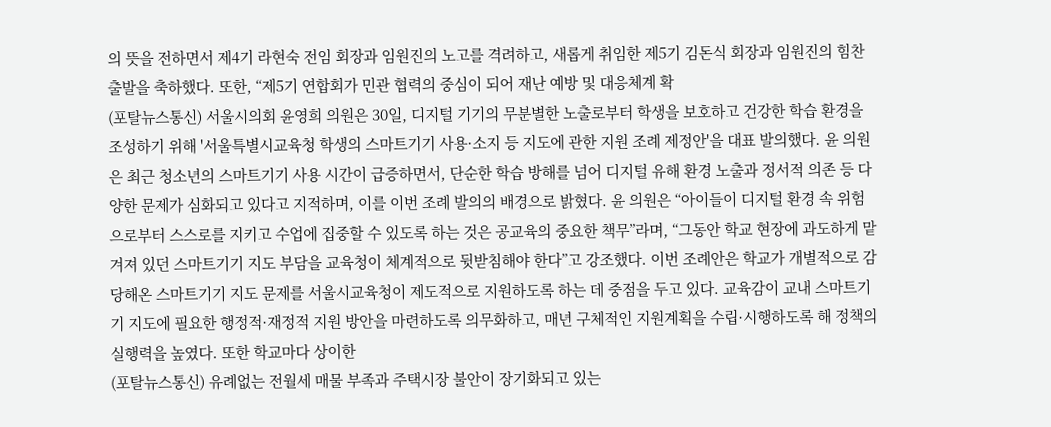의 뜻을 전하면서 제4기 라현숙 전임 회장과 임원진의 노고를 격려하고, 새롭게 취임한 제5기 김돈식 회장과 임원진의 힘찬 출발을 축하했다. 또한, “제5기 연합회가 민관 협력의 중심이 되어 재난 예방 및 대응체계 확
(포탈뉴스통신) 서울시의회 윤영희 의원은 30일, 디지털 기기의 무분별한 노출로부터 학생을 보호하고 건강한 학습 환경을 조성하기 위해 '서울특별시교육청 학생의 스마트기기 사용·소지 등 지도에 관한 지원 조례 제정안'을 대표 발의했다. 윤 의원은 최근 청소년의 스마트기기 사용 시간이 급증하면서, 단순한 학습 방해를 넘어 디지털 유해 환경 노출과 정서적 의존 등 다양한 문제가 심화되고 있다고 지적하며, 이를 이번 조례 발의의 배경으로 밝혔다. 윤 의원은 “아이들이 디지털 환경 속 위험으로부터 스스로를 지키고 수업에 집중할 수 있도록 하는 것은 공교육의 중요한 책무”라며, “그동안 학교 현장에 과도하게 맡겨져 있던 스마트기기 지도 부담을 교육청이 체계적으로 뒷받침해야 한다”고 강조했다. 이번 조례안은 학교가 개별적으로 감당해온 스마트기기 지도 문제를 서울시교육청이 제도적으로 지원하도록 하는 데 중점을 두고 있다. 교육감이 교내 스마트기기 지도에 필요한 행정적·재정적 지원 방안을 마련하도록 의무화하고, 매년 구체적인 지원계획을 수립·시행하도록 해 정책의 실행력을 높였다. 또한 학교마다 상이한
(포탈뉴스통신) 유례없는 전월세 매물 부족과 주택시장 불안이 장기화되고 있는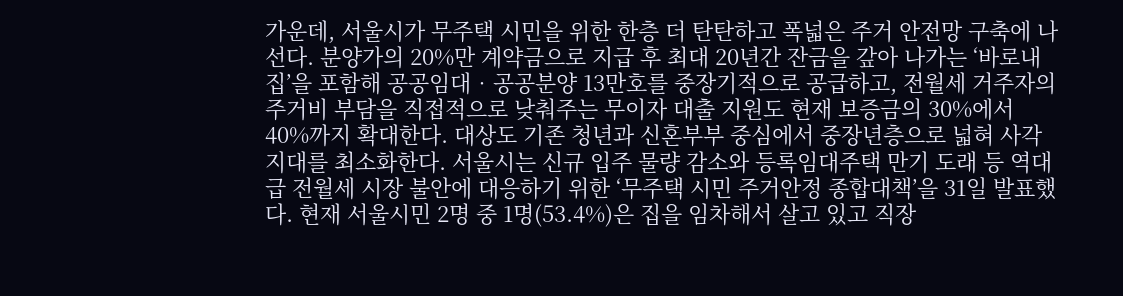가운데, 서울시가 무주택 시민을 위한 한층 더 탄탄하고 폭넓은 주거 안전망 구축에 나선다. 분양가의 20%만 계약금으로 지급 후 최대 20년간 잔금을 갚아 나가는 ‘바로내집’을 포함해 공공임대‧공공분양 13만호를 중장기적으로 공급하고, 전월세 거주자의 주거비 부담을 직접적으로 낮춰주는 무이자 대출 지원도 현재 보증금의 30%에서 40%까지 확대한다. 대상도 기존 청년과 신혼부부 중심에서 중장년층으로 넓혀 사각지대를 최소화한다. 서울시는 신규 입주 물량 감소와 등록임대주택 만기 도래 등 역대급 전월세 시장 불안에 대응하기 위한 ‘무주택 시민 주거안정 종합대책’을 31일 발표했다. 현재 서울시민 2명 중 1명(53.4%)은 집을 임차해서 살고 있고 직장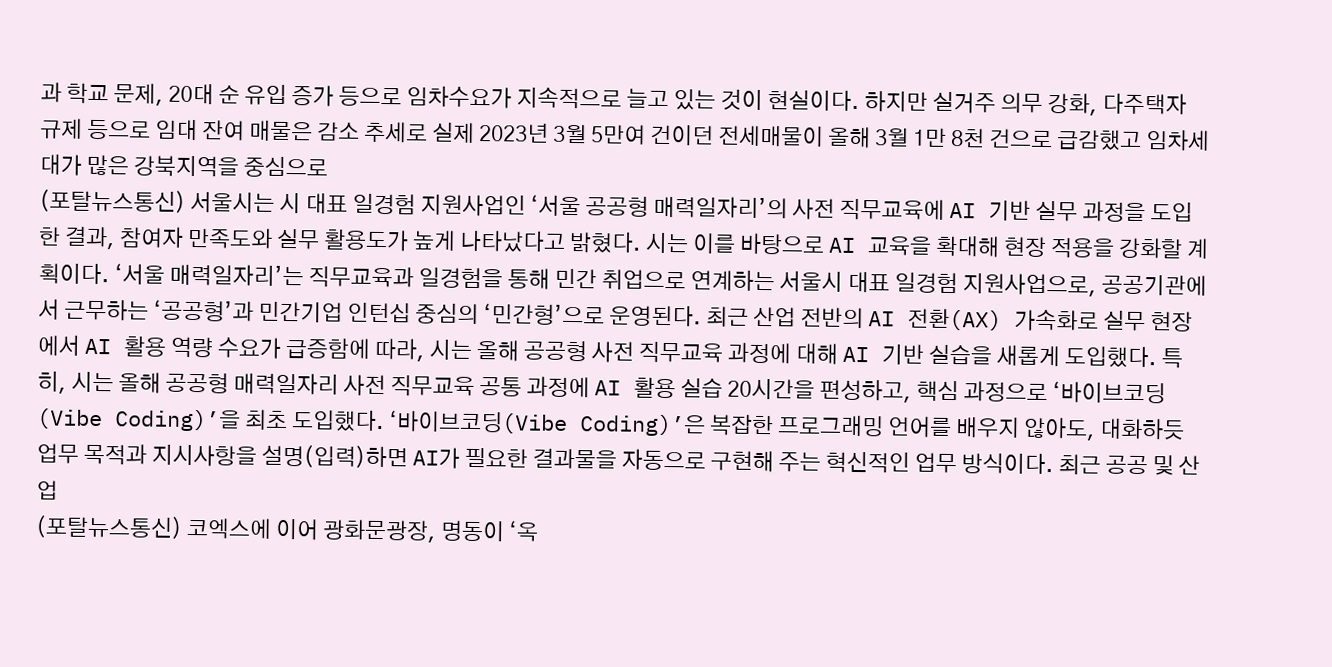과 학교 문제, 20대 순 유입 증가 등으로 임차수요가 지속적으로 늘고 있는 것이 현실이다. 하지만 실거주 의무 강화, 다주택자 규제 등으로 임대 잔여 매물은 감소 추세로 실제 2023년 3월 5만여 건이던 전세매물이 올해 3월 1만 8천 건으로 급감했고 임차세대가 많은 강북지역을 중심으로
(포탈뉴스통신) 서울시는 시 대표 일경험 지원사업인 ‘서울 공공형 매력일자리’의 사전 직무교육에 AI 기반 실무 과정을 도입한 결과, 참여자 만족도와 실무 활용도가 높게 나타났다고 밝혔다. 시는 이를 바탕으로 AI 교육을 확대해 현장 적용을 강화할 계획이다. ‘서울 매력일자리’는 직무교육과 일경험을 통해 민간 취업으로 연계하는 서울시 대표 일경험 지원사업으로, 공공기관에서 근무하는 ‘공공형’과 민간기업 인턴십 중심의 ‘민간형’으로 운영된다. 최근 산업 전반의 AI 전환(AX) 가속화로 실무 현장에서 AI 활용 역량 수요가 급증함에 따라, 시는 올해 공공형 사전 직무교육 과정에 대해 AI 기반 실습을 새롭게 도입했다. 특히, 시는 올해 공공형 매력일자리 사전 직무교육 공통 과정에 AI 활용 실습 20시간을 편성하고, 핵심 과정으로 ‘바이브코딩(Vibe Coding)’을 최초 도입했다. ‘바이브코딩(Vibe Coding)’은 복잡한 프로그래밍 언어를 배우지 않아도, 대화하듯 업무 목적과 지시사항을 설명(입력)하면 AI가 필요한 결과물을 자동으로 구현해 주는 혁신적인 업무 방식이다. 최근 공공 및 산업
(포탈뉴스통신) 코엑스에 이어 광화문광장, 명동이 ‘옥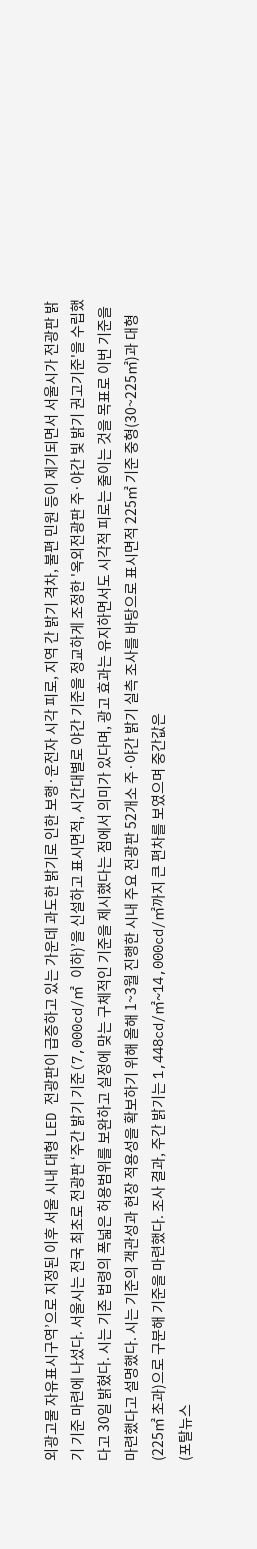외광고물 자유표시구역’으로 지정된 이후 서울 시내 대형 LED 전광판이 급증하고 있는 가운데 과도한 밝기로 인한 보행·운전자 시각 피로, 지역 간 밝기 격차, 불편 민원 등이 제기되면서 서울시가 전광판 밝기 기준 마련에 나섰다. 서울시는 전국 최초로 전광판 ‘주간 밝기 기준(7,000cd/㎡ 이하)’을 신설하고 표시면적, 시간대별로 야간 기준을 정교하게 조정한 '옥외전광판 주·야간 빛 밝기 권고기준'을 수립했다고 30일 밝혔다. 시는 기존 법령의 폭넓은 허용범위를 보완하고 실정에 맞는 구체적인 기준을 제시했다는 점에서 의미가 있다며, 광고 효과는 유지하면서도 시각적 피로는 줄이는 것을 목표로 이번 기준을 마련했다고 설명했다. 시는 기준의 객관성과 현장 적용성을 확보하기 위해 올해 1~3월 진행한 시내 주요 전광판 52개소 주·야간 밝기 실측 조사를 바탕으로 표시면적 225㎡ 기준 중형(30~225㎡)과 대형(225㎡ 초과)으로 구분해 기준을 마련했다. 조사 결과, 주간 밝기는 1,448cd/㎡~14,000cd/㎡까지 큰 편차를 보였으며 중간값은
(포탈뉴스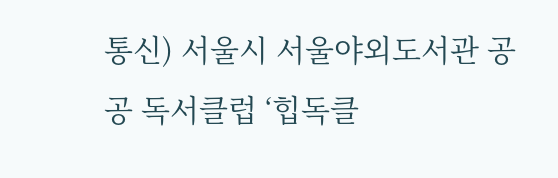통신) 서울시 서울야외도서관 공공 독서클럽 ‘힙독클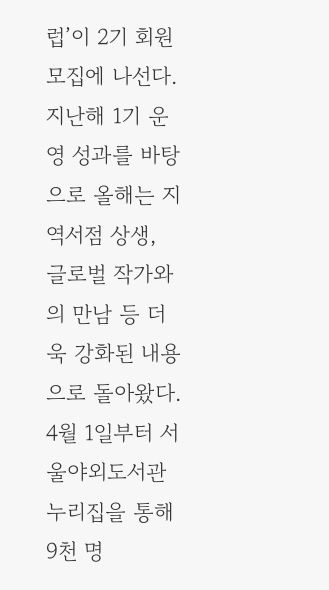럽’이 2기 회원 모집에 나선다. 지난해 1기 운영 성과를 바탕으로 올해는 지역서점 상생, 글로벌 작가와의 만남 등 더욱 강화된 내용으로 돌아왔다. 4월 1일부터 서울야외도서관 누리집을 통해 9천 명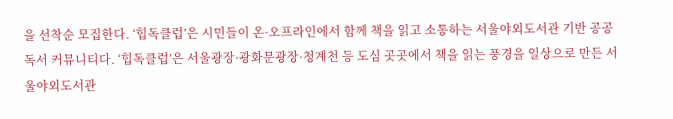을 선착순 모집한다. ‘힙독클럽’은 시민들이 온·오프라인에서 함께 책을 읽고 소통하는 서울야외도서관 기반 공공 독서 커뮤니티다. ‘힙독클럽’은 서울광장·광화문광장·청계천 등 도심 곳곳에서 책을 읽는 풍경을 일상으로 만든 서울야외도서관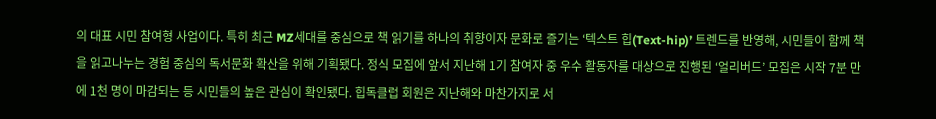의 대표 시민 참여형 사업이다. 특히 최근 MZ세대를 중심으로 책 읽기를 하나의 취향이자 문화로 즐기는 ‘텍스트 힙(Text-hip)’ 트렌드를 반영해, 시민들이 함께 책을 읽고나누는 경험 중심의 독서문화 확산을 위해 기획됐다. 정식 모집에 앞서 지난해 1기 참여자 중 우수 활동자를 대상으로 진행된 ‘얼리버드’ 모집은 시작 7분 만에 1천 명이 마감되는 등 시민들의 높은 관심이 확인됐다. 힙독클럽 회원은 지난해와 마찬가지로 서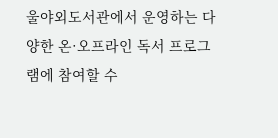울야외도서관에서 운영하는 다양한 온·오프라인 독서 프로그램에 참여할 수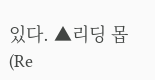있다. ▲리딩 몹(Re